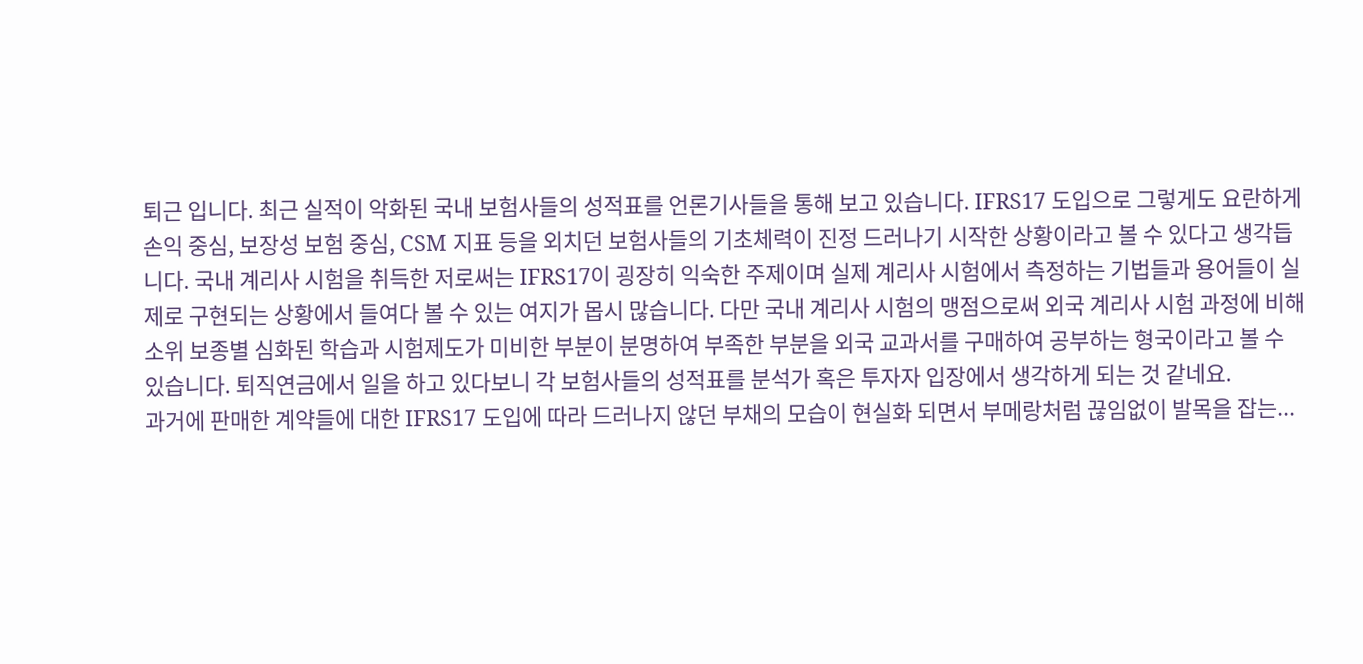퇴근 입니다. 최근 실적이 악화된 국내 보험사들의 성적표를 언론기사들을 통해 보고 있습니다. IFRS17 도입으로 그렇게도 요란하게 손익 중심, 보장성 보험 중심, CSM 지표 등을 외치던 보험사들의 기초체력이 진정 드러나기 시작한 상황이라고 볼 수 있다고 생각듭니다. 국내 계리사 시험을 취득한 저로써는 IFRS17이 굉장히 익숙한 주제이며 실제 계리사 시험에서 측정하는 기법들과 용어들이 실제로 구현되는 상황에서 들여다 볼 수 있는 여지가 몹시 많습니다. 다만 국내 계리사 시험의 맹점으로써 외국 계리사 시험 과정에 비해 소위 보종별 심화된 학습과 시험제도가 미비한 부분이 분명하여 부족한 부분을 외국 교과서를 구매하여 공부하는 형국이라고 볼 수 있습니다. 퇴직연금에서 일을 하고 있다보니 각 보험사들의 성적표를 분석가 혹은 투자자 입장에서 생각하게 되는 것 같네요.
과거에 판매한 계약들에 대한 IFRS17 도입에 따라 드러나지 않던 부채의 모습이 현실화 되면서 부메랑처럼 끊임없이 발목을 잡는...